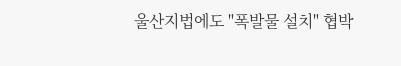울산지법에도 "폭발물 설치" 협박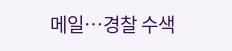메일…경찰 수색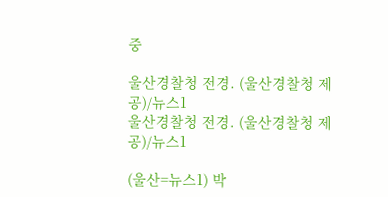중

울산경찰청 전경. (울산경찰청 제공)/뉴스1
울산경찰청 전경. (울산경찰청 제공)/뉴스1

(울산=뉴스1) 박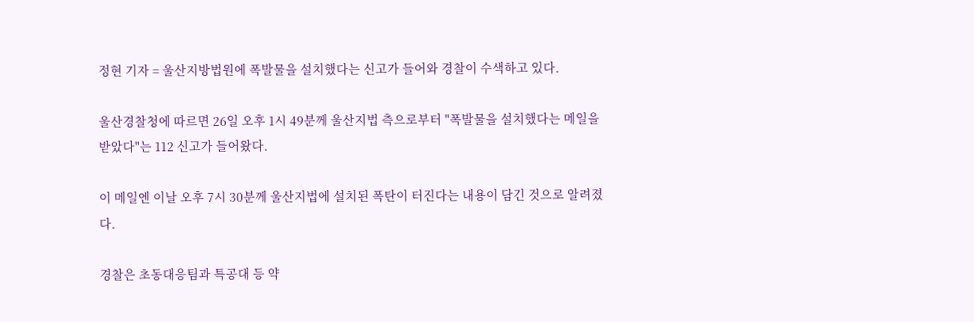정현 기자 = 울산지방법원에 폭발물을 설치했다는 신고가 들어와 경찰이 수색하고 있다.

울산경찰청에 따르면 26일 오후 1시 49분께 울산지법 측으로부터 "폭발물을 설치했다는 메일을 받았다"는 112 신고가 들어왔다.

이 메일엔 이날 오후 7시 30분께 울산지법에 설치된 폭탄이 터진다는 내용이 담긴 것으로 알려졌다.

경찰은 초동대응팀과 특공대 등 약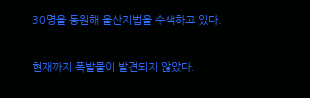30명을 동원해 울산지법을 수색하고 있다.

현재까지 폭발물이 발견되지 않았다.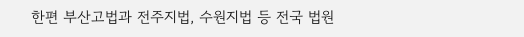한편 부산고법과 전주지법, 수원지법 등 전국 법원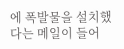에 폭발물을 설치했다는 메일이 들어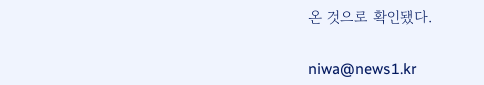온 것으로 확인됐다.

niwa@news1.kr